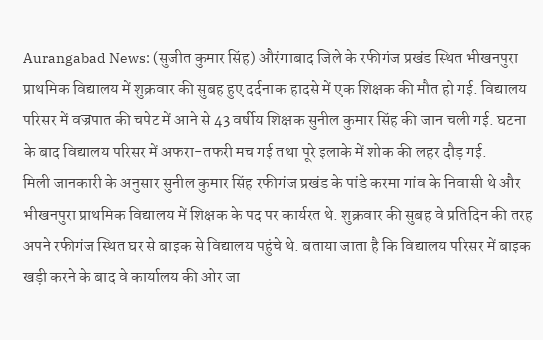Aurangabad News: (सुजीत कुमार सिंह) औरंगाबाद जिले के रफीगंज प्रखंड स्थित भीखनपुरा प्राथमिक विद्यालय में शुक्रवार की सुबह हुए दर्दनाक हादसे में एक शिक्षक की मौत हो गई. विद्यालय परिसर में वज्रपात की चपेट में आने से 43 वर्षीय शिक्षक सुनील कुमार सिंह की जान चली गई. घटना के बाद विद्यालय परिसर में अफरा-तफरी मच गई तथा पूरे इलाके में शोक की लहर दौड़ गई.
मिली जानकारी के अनुसार सुनील कुमार सिंह रफीगंज प्रखंड के पांडे करमा गांव के निवासी थे और भीखनपुरा प्राथमिक विद्यालय में शिक्षक के पद पर कार्यरत थे. शुक्रवार की सुबह वे प्रतिदिन की तरह अपने रफीगंज स्थित घर से बाइक से विद्यालय पहुंचे थे. बताया जाता है कि विद्यालय परिसर में बाइक खड़ी करने के बाद वे कार्यालय की ओर जा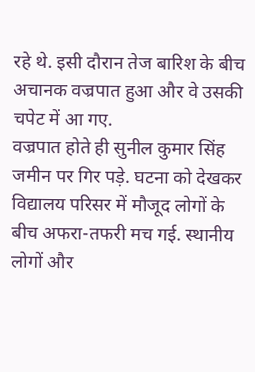रहे थे. इसी दौरान तेज बारिश के बीच अचानक वज्रपात हुआ और वे उसकी चपेट में आ गए.
वज्रपात होते ही सुनील कुमार सिंह जमीन पर गिर पड़े. घटना को देखकर विद्यालय परिसर में मौजूद लोगों के बीच अफरा-तफरी मच गई. स्थानीय लोगों और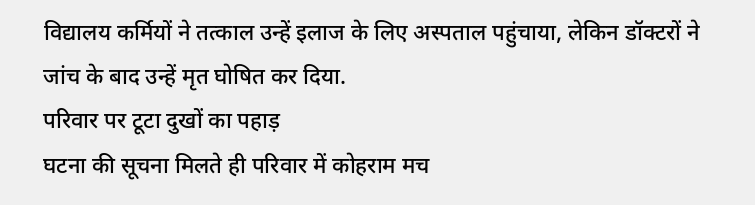विद्यालय कर्मियों ने तत्काल उन्हें इलाज के लिए अस्पताल पहुंचाया, लेकिन डॉक्टरों ने जांच के बाद उन्हें मृत घोषित कर दिया.
परिवार पर टूटा दुखों का पहाड़
घटना की सूचना मिलते ही परिवार में कोहराम मच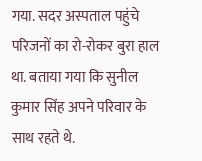गया. सदर अस्पताल पहुंचे परिजनों का रो-रोकर बुरा हाल था. बताया गया कि सुनील कुमार सिंह अपने परिवार के साथ रहते थे.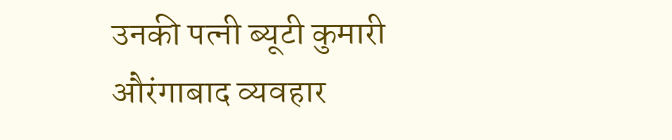उनकी पत्नी ब्यूटी कुमारी औरंगाबाद व्यवहार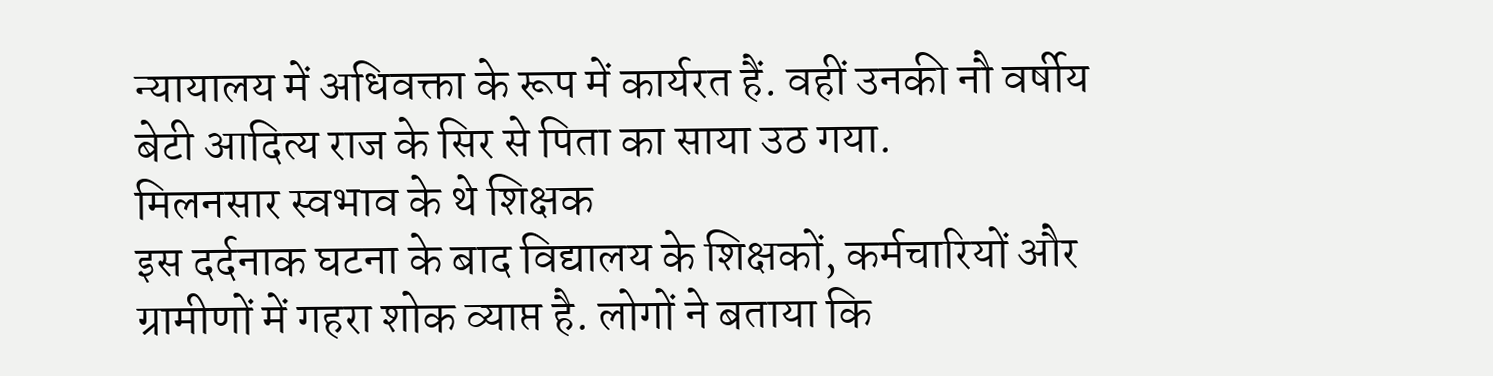न्यायालय में अधिवक्ता के रूप में कार्यरत हैं. वहीं उनकी नौ वर्षीय बेटी आदित्य राज के सिर से पिता का साया उठ गया.
मिलनसार स्वभाव के थे शिक्षक
इस दर्दनाक घटना के बाद विद्यालय के शिक्षकों, कर्मचारियों और ग्रामीणों में गहरा शोक व्याप्त है. लोगों ने बताया कि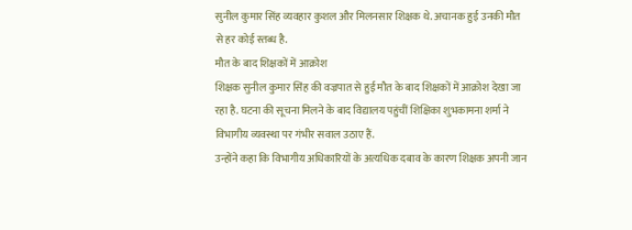सुनील कुमार सिंह व्यवहार कुशल और मिलनसार शिक्षक थे. अचानक हुई उनकी मौत से हर कोई स्तब्ध है.
मौत के बाद शिक्षकों में आक्रोश
शिक्षक सुनील कुमार सिंह की वज्रपात से हुई मौत के बाद शिक्षकों में आक्रोश देखा जा रहा है. घटना की सूचना मिलने के बाद विद्यालय पहुंचीं शिक्षिका शुभकामना शर्मा ने विभागीय व्यवस्था पर गंभीर सवाल उठाए हैं.
उन्होंने कहा कि विभागीय अधिकारियों के अत्यधिक दबाव के कारण शिक्षक अपनी जान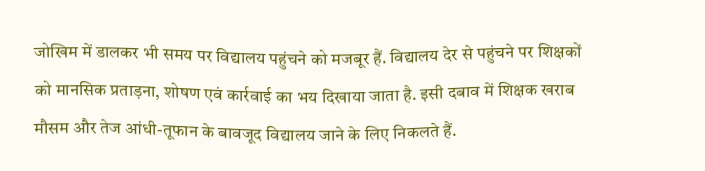जोखिम में डालकर भी समय पर विद्यालय पहुंचने को मजबूर हैं. विद्यालय देर से पहुंचने पर शिक्षकों को मानसिक प्रताड़ना, शोषण एवं कार्रवाई का भय दिखाया जाता है. इसी दबाव में शिक्षक खराब मौसम और तेज आंधी-तूफान के बावजूद विद्यालय जाने के लिए निकलते हैं.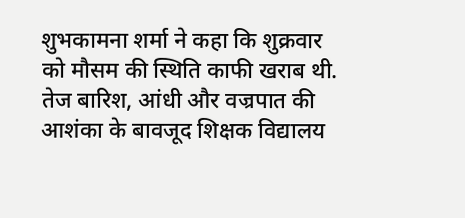शुभकामना शर्मा ने कहा कि शुक्रवार को मौसम की स्थिति काफी खराब थी. तेज बारिश, आंधी और वज्रपात की आशंका के बावजूद शिक्षक विद्यालय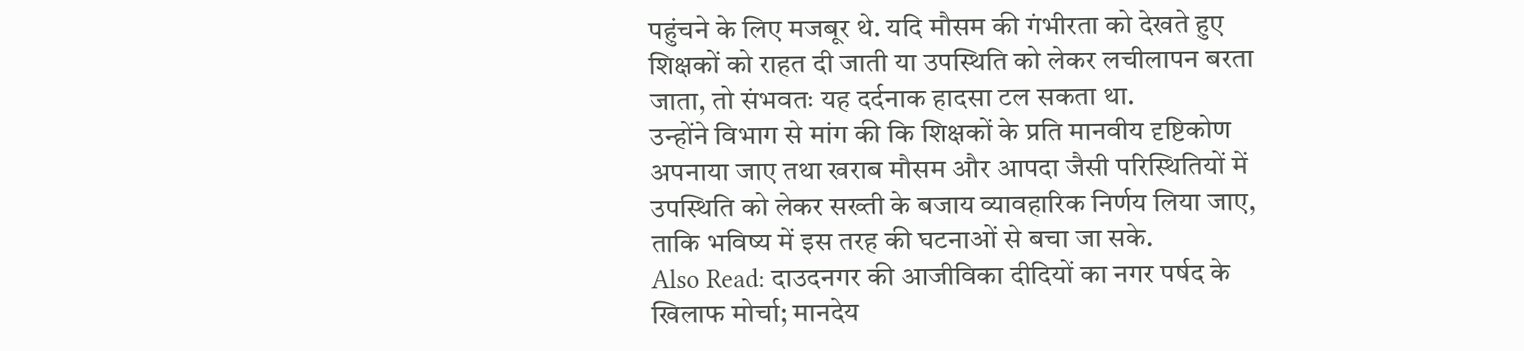पहुंचने के लिए मजबूर थे. यदि मौसम की गंभीरता को देखते हुए शिक्षकों को राहत दी जाती या उपस्थिति को लेकर लचीलापन बरता जाता, तो संभवतः यह दर्दनाक हादसा टल सकता था.
उन्होंने विभाग से मांग की कि शिक्षकों के प्रति मानवीय दृष्टिकोण अपनाया जाए तथा खराब मौसम और आपदा जैसी परिस्थितियों में उपस्थिति को लेकर सख्ती के बजाय व्यावहारिक निर्णय लिया जाए, ताकि भविष्य में इस तरह की घटनाओं से बचा जा सके.
Also Read: दाउदनगर की आजीविका दीदियों का नगर पर्षद के खिलाफ मोर्चा; मानदेय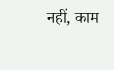नहीं, काम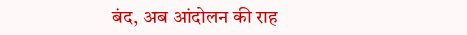बंद, अब आंदोलन की राह